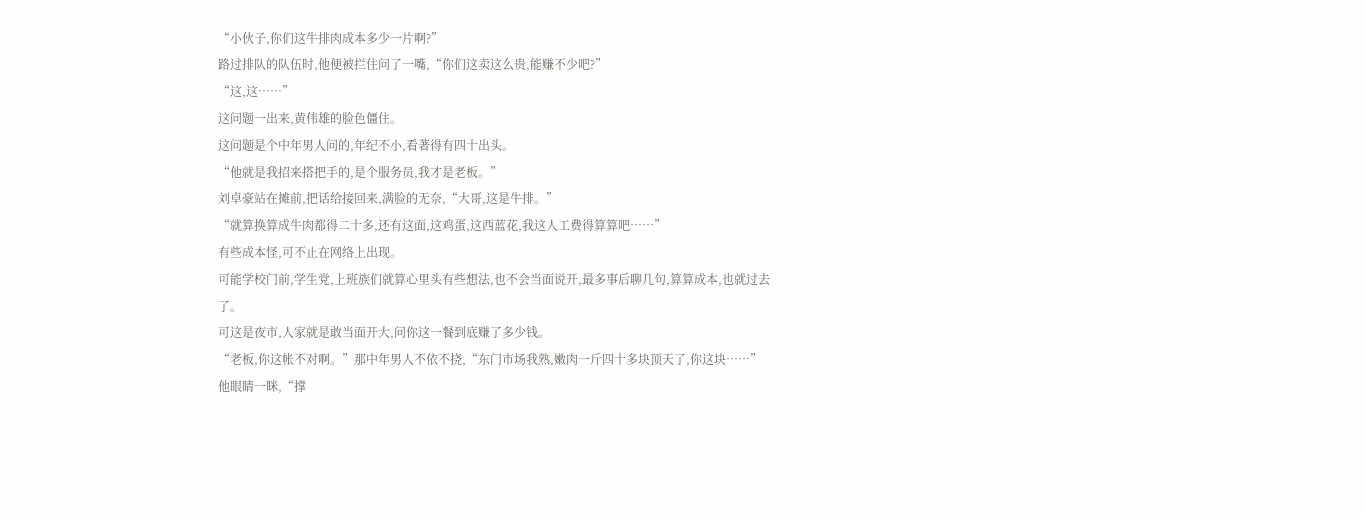“小伙子,你们这牛排肉成本多少一片啊?”
路过排队的队伍时,他便被拦住问了一嘴,“你们这卖这么贵,能赚不少吧?”
“这,这……”
这问题一出来,黄伟雄的脸色僵住。
这问题是个中年男人问的,年纪不小,看著得有四十出头。
“他就是我招来搭把手的,是个服务员,我才是老板。”
刘卓豪站在摊前,把话给接回来,满脸的无奈,“大哥,这是牛排。”
“就算换算成牛肉都得二十多,还有这面,这鸡蛋,这西蓝花,我这人工费得算算吧……”
有些成本怪,可不止在网络上出现。
可能学校门前,学生党,上班族们就算心里头有些想法,也不会当面说开,最多事后聊几句,算算成本,也就过去了。
可这是夜市,人家就是敢当面开大,问你这一餐到底赚了多少钱。
“老板,你这帐不对啊。”那中年男人不依不挠,“东门市场我熟,嫩肉一斤四十多块顶天了,你这块……”
他眼睛一眯,“撑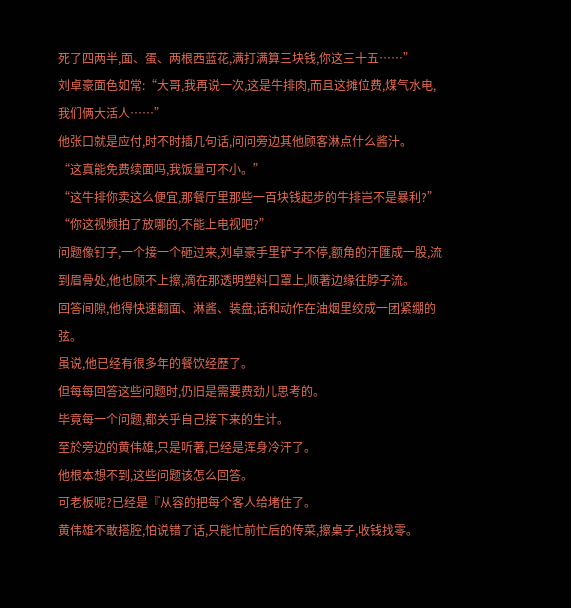死了四两半,面、蛋、两根西蓝花,满打满算三块钱,你这三十五……”
刘卓豪面色如常:“大哥,我再说一次,这是牛排肉,而且这摊位费,煤气水电,我们俩大活人……”
他张口就是应付,时不时插几句话,问问旁边其他顾客淋点什么酱汁。
“这真能免费续面吗,我饭量可不小。”
“这牛排你卖这么便宜,那餐厅里那些一百块钱起步的牛排岂不是暴利?”
“你这视频拍了放哪的,不能上电视吧?”
问题像钉子,一个接一个砸过来,刘卓豪手里铲子不停,额角的汗匯成一股,流到眉骨处,他也顾不上擦,滴在那透明塑料口罩上,顺著边缘往脖子流。
回答间隙,他得快速翻面、淋酱、装盘,话和动作在油烟里绞成一团紧绷的弦。
虽说,他已经有很多年的餐饮经歷了。
但每每回答这些问题时,仍旧是需要费劲儿思考的。
毕竟每一个问题,都关乎自己接下来的生计。
至於旁边的黄伟雄,只是听著,已经是浑身冷汗了。
他根本想不到,这些问题该怎么回答。
可老板呢?已经是『从容的把每个客人给堵住了。
黄伟雄不敢搭腔,怕说错了话,只能忙前忙后的传菜,擦桌子,收钱找零。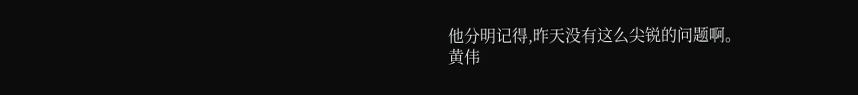他分明记得,昨天没有这么尖锐的问题啊。
黄伟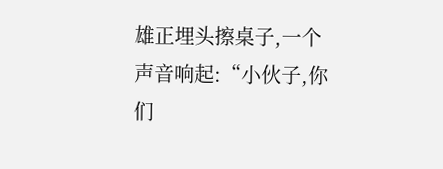雄正埋头擦桌子,一个声音响起:“小伙子,你们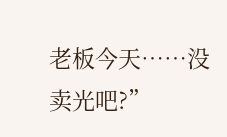老板今天……没卖光吧?”